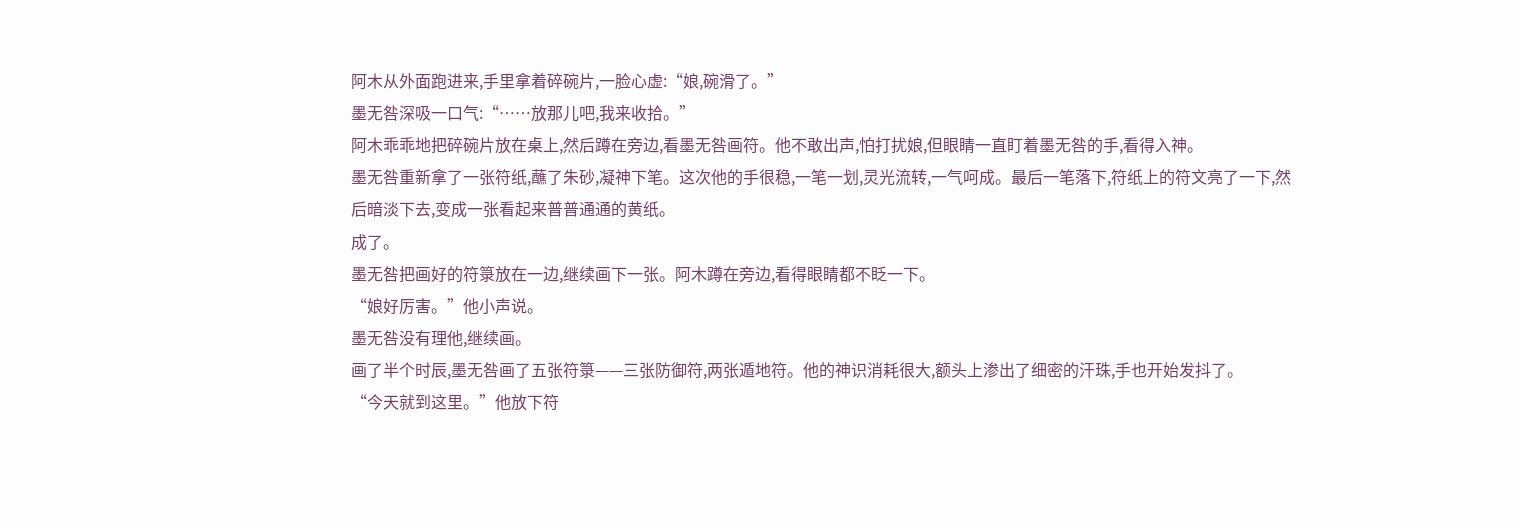阿木从外面跑进来,手里拿着碎碗片,一脸心虚:“娘,碗滑了。”
墨无咎深吸一口气:“……放那儿吧,我来收拾。”
阿木乖乖地把碎碗片放在桌上,然后蹲在旁边,看墨无咎画符。他不敢出声,怕打扰娘,但眼睛一直盯着墨无咎的手,看得入神。
墨无咎重新拿了一张符纸,蘸了朱砂,凝神下笔。这次他的手很稳,一笔一划,灵光流转,一气呵成。最后一笔落下,符纸上的符文亮了一下,然后暗淡下去,变成一张看起来普普通通的黄纸。
成了。
墨无咎把画好的符箓放在一边,继续画下一张。阿木蹲在旁边,看得眼睛都不眨一下。
“娘好厉害。”他小声说。
墨无咎没有理他,继续画。
画了半个时辰,墨无咎画了五张符箓——三张防御符,两张遁地符。他的神识消耗很大,额头上渗出了细密的汗珠,手也开始发抖了。
“今天就到这里。”他放下符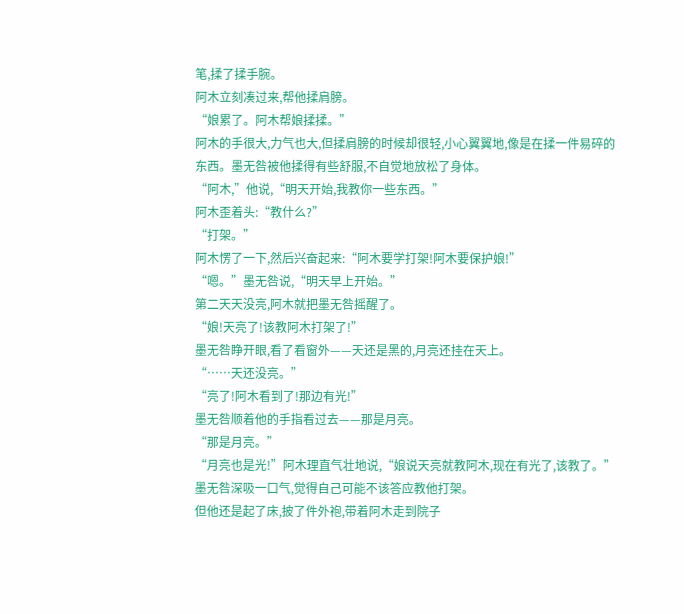笔,揉了揉手腕。
阿木立刻凑过来,帮他揉肩膀。
“娘累了。阿木帮娘揉揉。”
阿木的手很大,力气也大,但揉肩膀的时候却很轻,小心翼翼地,像是在揉一件易碎的东西。墨无咎被他揉得有些舒服,不自觉地放松了身体。
“阿木,”他说,“明天开始,我教你一些东西。”
阿木歪着头:“教什么?”
“打架。”
阿木愣了一下,然后兴奋起来:“阿木要学打架!阿木要保护娘!”
“嗯。”墨无咎说,“明天早上开始。”
第二天天没亮,阿木就把墨无咎摇醒了。
“娘!天亮了!该教阿木打架了!”
墨无咎睁开眼,看了看窗外——天还是黑的,月亮还挂在天上。
“……天还没亮。”
“亮了!阿木看到了!那边有光!”
墨无咎顺着他的手指看过去——那是月亮。
“那是月亮。”
“月亮也是光!”阿木理直气壮地说,“娘说天亮就教阿木,现在有光了,该教了。”
墨无咎深吸一口气,觉得自己可能不该答应教他打架。
但他还是起了床,披了件外袍,带着阿木走到院子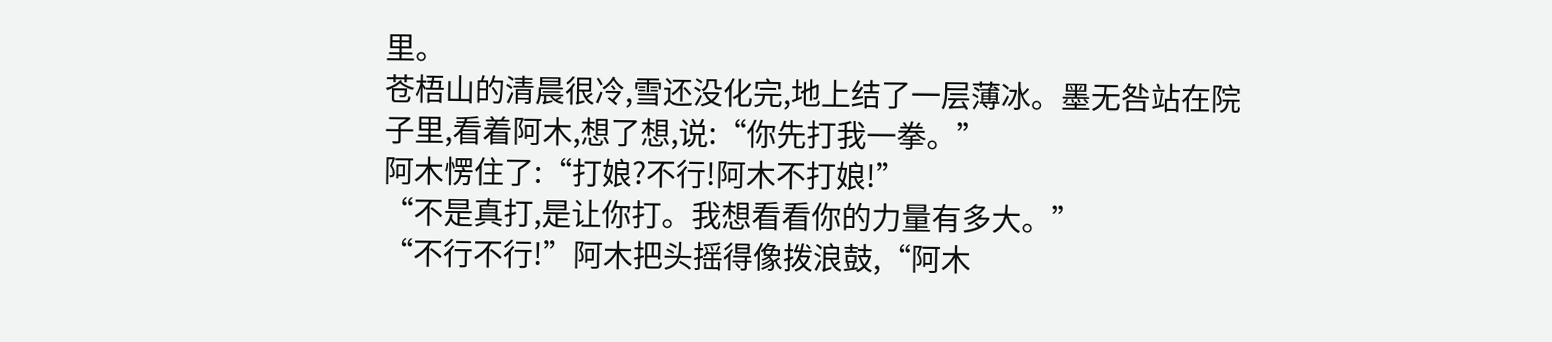里。
苍梧山的清晨很冷,雪还没化完,地上结了一层薄冰。墨无咎站在院子里,看着阿木,想了想,说:“你先打我一拳。”
阿木愣住了:“打娘?不行!阿木不打娘!”
“不是真打,是让你打。我想看看你的力量有多大。”
“不行不行!”阿木把头摇得像拨浪鼓,“阿木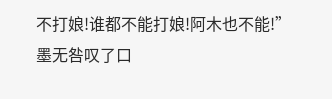不打娘!谁都不能打娘!阿木也不能!”
墨无咎叹了口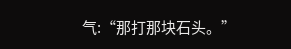气:“那打那块石头。”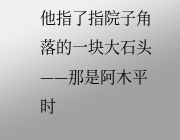他指了指院子角落的一块大石头——那是阿木平时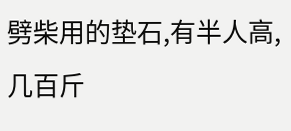劈柴用的垫石,有半人高,几百斤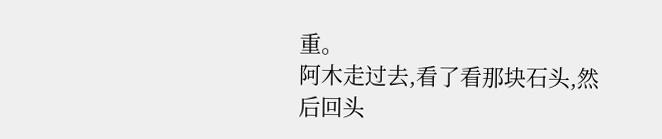重。
阿木走过去,看了看那块石头,然后回头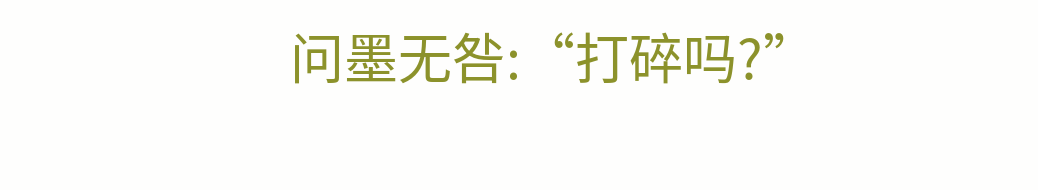问墨无咎:“打碎吗?”